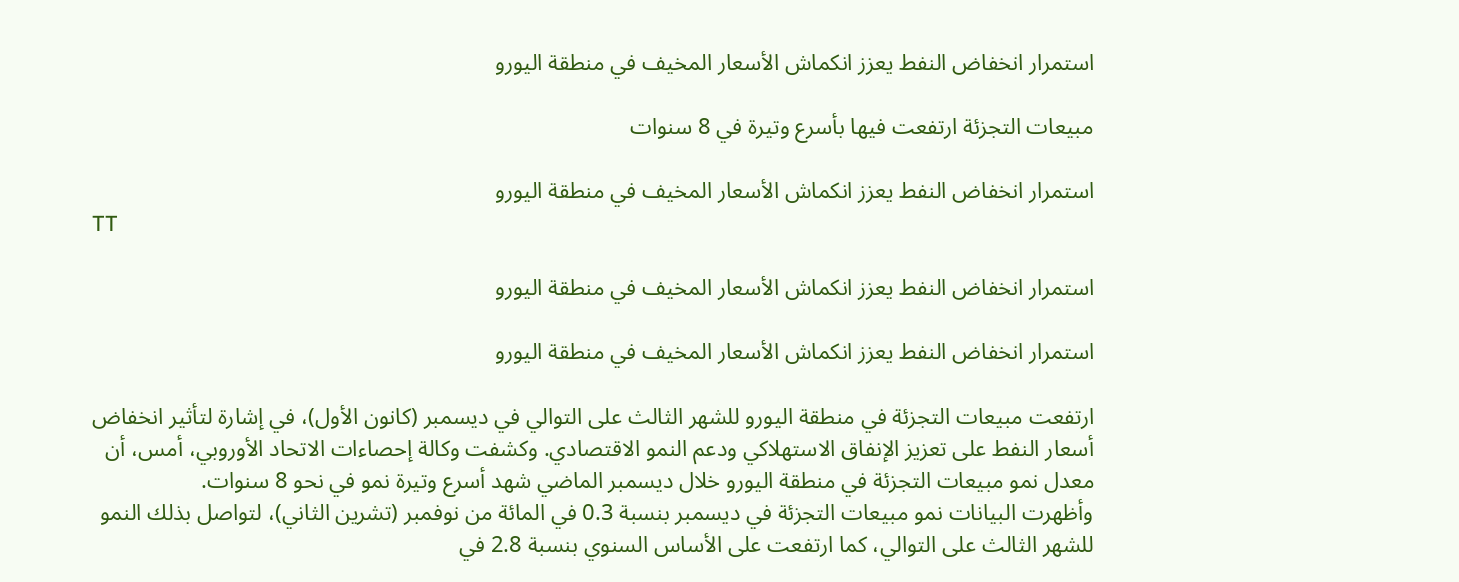استمرار انخفاض النفط يعزز انكماش الأسعار المخيف في منطقة اليورو

مبيعات التجزئة ارتفعت فيها بأسرع وتيرة في 8 سنوات

استمرار انخفاض النفط يعزز انكماش الأسعار المخيف في منطقة اليورو
TT

استمرار انخفاض النفط يعزز انكماش الأسعار المخيف في منطقة اليورو

استمرار انخفاض النفط يعزز انكماش الأسعار المخيف في منطقة اليورو

ارتفعت مبيعات التجزئة في منطقة اليورو للشهر الثالث على التوالي في ديسمبر (كانون الأول)، في إشارة لتأثير انخفاض أسعار النفط على تعزيز الإنفاق الاستهلاكي ودعم النمو الاقتصادي. وكشفت وكالة إحصاءات الاتحاد الأوروبي، أمس، أن معدل نمو مبيعات التجزئة في منطقة اليورو خلال ديسمبر الماضي شهد أسرع وتيرة نمو في نحو 8 سنوات.
وأظهرت البيانات نمو مبيعات التجزئة في ديسمبر بنسبة 0.3 في المائة من نوفمبر (تشرين الثاني)، لتواصل بذلك النمو للشهر الثالث على التوالي، كما ارتفعت على الأساس السنوي بنسبة 2.8 في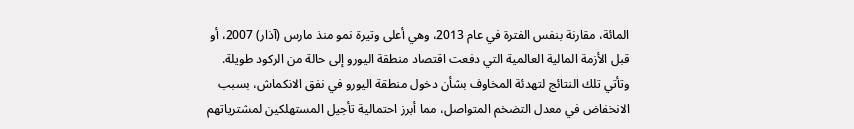المائة، مقارنة بنفس الفترة في عام 2013، وهي أعلى وتيرة نمو منذ مارس (آذار) 2007، أو قبل الأزمة المالية العالمية التي دفعت اقتصاد منطقة اليورو إلى حالة من الركود طويلة.
وتأتي تلك النتائج لتهدئة المخاوف بشأن دخول منطقة اليورو في نفق الانكماش، بسبب الانخفاض في معدل التضخم المتواصل، مما أبرز احتمالية تأجيل المستهلكين لمشترياتهم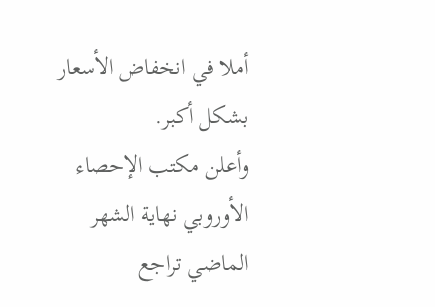أملا في انخفاض الأسعار بشكل أكبر.
وأعلن مكتب الإحصاء الأوروبي نهاية الشهر الماضي تراجع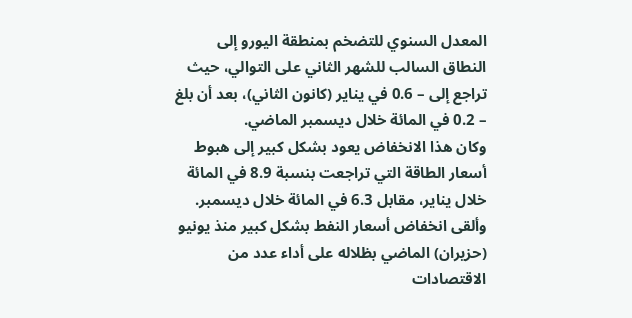المعدل السنوي للتضخم بمنطقة اليورو إلى النطاق السالب للشهر الثاني على التوالي، حيث تراجع إلى – 0.6 في يناير (كانون الثاني)، بعد أن بلغ – 0.2 في المائة خلال ديسمبر الماضي.
وكان هذا الانخفاض يعود بشكل كبير إلى هبوط أسعار الطاقة التي تراجعت بنسبة 8.9 في المائة خلال يناير، مقابل 6.3 في المائة خلال ديسمبر.
وألقى انخفاض أسعار النفط بشكل كبير منذ يونيو (حزيران) الماضي بظلاله على أداء عدد من الاقتصادات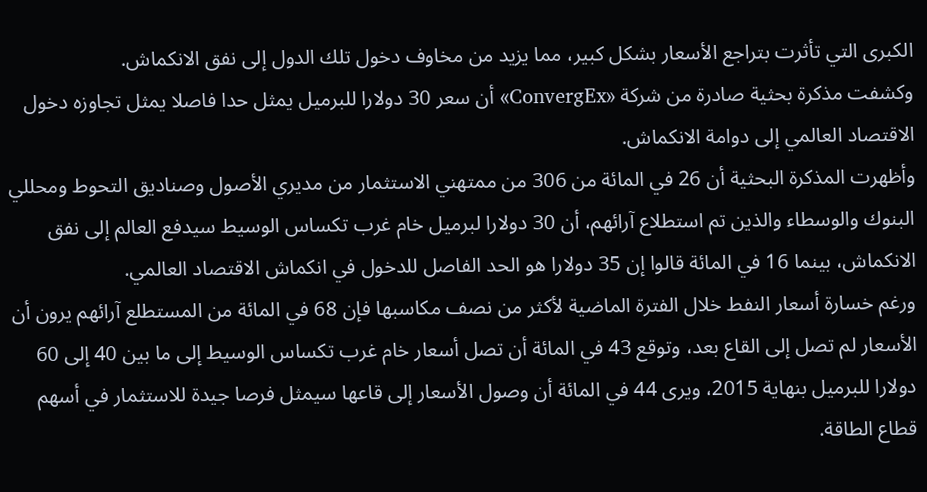الكبرى التي تأثرت بتراجع الأسعار بشكل كبير، مما يزيد من مخاوف دخول تلك الدول إلى نفق الانكماش.
وكشفت مذكرة بحثية صادرة من شركة «ConvergEx» أن سعر 30 دولارا للبرميل يمثل حدا فاصلا يمثل تجاوزه دخول الاقتصاد العالمي إلى دوامة الانكماش.
وأظهرت المذكرة البحثية أن 26 في المائة من 306 من ممتهني الاستثمار من مديري الأصول وصناديق التحوط ومحللي البنوك والوسطاء والذين تم استطلاع آرائهم، أن 30 دولارا لبرميل خام غرب تكساس الوسيط سيدفع العالم إلى نفق الانكماش، بينما 16 في المائة قالوا إن 35 دولارا هو الحد الفاصل للدخول في انكماش الاقتصاد العالمي.
ورغم خسارة أسعار النفط خلال الفترة الماضية لأكثر من نصف مكاسبها فإن 68 في المائة من المستطلع آرائهم يرون أن الأسعار لم تصل إلى القاع بعد، وتوقع 43 في المائة أن تصل أسعار خام غرب تكساس الوسيط إلى ما بين 40 إلى 60 دولارا للبرميل بنهاية 2015، ويرى 44 في المائة أن وصول الأسعار إلى قاعها سيمثل فرصا جيدة للاستثمار في أسهم قطاع الطاقة.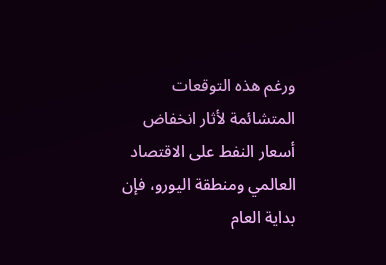ورغم هذه التوقعات المتشائمة لأثار انخفاض أسعار النفط على الاقتصاد العالمي ومنطقة اليورو، فإن بداية العام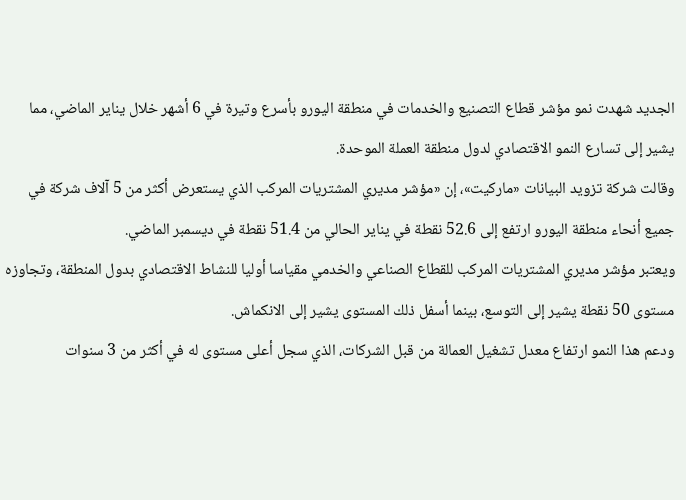الجديد شهدت نمو مؤشر قطاع التصنيع والخدمات في منطقة اليورو بأسرع وتيرة في 6 أشهر خلال يناير الماضي، مما يشير إلى تسارع النمو الاقتصادي لدول منطقة العملة الموحدة.
وقالت شركة تزويد البيانات «ماركيت»، إن «مؤشر مديري المشتريات المركب الذي يستعرض أكثر من 5 آلاف شركة في جميع أنحاء منطقة اليورو ارتفع إلى 52.6 نقطة في يناير الحالي من 51.4 نقطة في ديسمبر الماضي.
ويعتبر مؤشر مديري المشتريات المركب للقطاع الصناعي والخدمي مقياسا أوليا للنشاط الاقتصادي بدول المنطقة، وتجاوزه مستوى 50 نقطة يشير إلى التوسع، بينما أسفل ذلك المستوى يشير إلى الانكماش.
ودعم هذا النمو ارتفاع معدل تشغيل العمالة من قبل الشركات، الذي سجل أعلى مستوى له في أكثر من 3 سنوات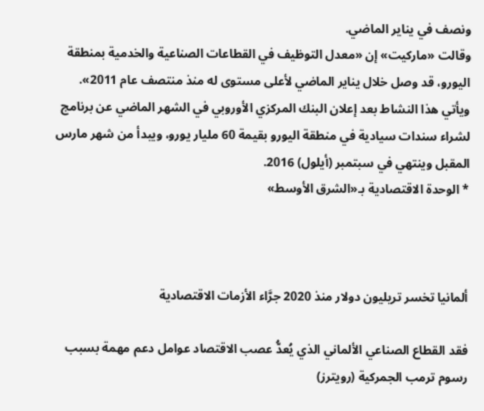ونصف في يناير الماضي.
وقالت «ماركيت» إن «معدل التوظيف في القطاعات الصناعية والخدمية بمنطقة اليورو، قد وصل خلال يناير الماضي لأعلى مستوى له منذ منتصف عام 2011».
ويأتي هذا النشاط بعد إعلان البنك المركزي الأوروبي في الشهر الماضي عن برنامج لشراء سندات سيادية في منطقة اليورو بقيمة 60 مليار يورو، ويبدأ من شهر مارس المقبل وينتهي في سبتمبر (أيلول) 2016.
* الوحدة الاقتصادية بـ«الشرق الأوسط»



ألمانيا تخسر تريليون دولار منذ 2020 جرَّاء الأزمات الاقتصادية

فقد القطاع الصناعي الألماني الذي يُعدُّ عصب الاقتصاد عوامل دعم مهمة بسبب رسوم ترمب الجمركية (رويترز)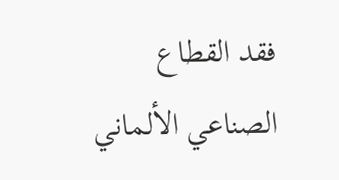فقد القطاع الصناعي الألماني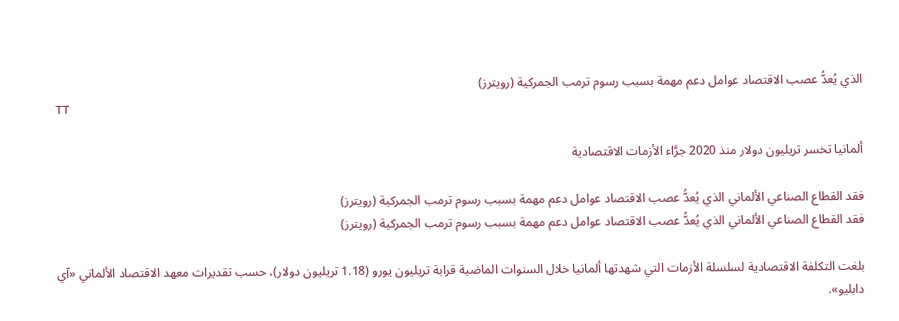الذي يُعدُّ عصب الاقتصاد عوامل دعم مهمة بسبب رسوم ترمب الجمركية (رويترز)
TT

ألمانيا تخسر تريليون دولار منذ 2020 جرَّاء الأزمات الاقتصادية

فقد القطاع الصناعي الألماني الذي يُعدُّ عصب الاقتصاد عوامل دعم مهمة بسبب رسوم ترمب الجمركية (رويترز)
فقد القطاع الصناعي الألماني الذي يُعدُّ عصب الاقتصاد عوامل دعم مهمة بسبب رسوم ترمب الجمركية (رويترز)

بلغت التكلفة الاقتصادية لسلسلة الأزمات التي شهدتها ألمانيا خلال السنوات الماضية قرابة تريليون يورو (1.18 تريليون دولار)، حسب تقديرات معهد الاقتصاد الألماني «آي دابليو».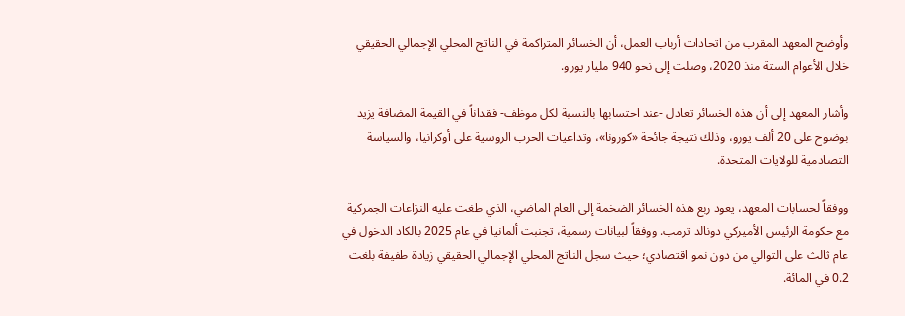وأوضح المعهد المقرب من اتحادات أرباب العمل، أن الخسائر المتراكمة في الناتج المحلي الإجمالي الحقيقي خلال الأعوام الستة منذ 2020، وصلت إلى نحو 940 مليار يورو.

وأشار المعهد إلى أن هذه الخسائر تعادل -عند احتسابها بالنسبة لكل موظف- فقداناً في القيمة المضافة يزيد بوضوح على 20 ألف يورو، وذلك نتيجة جائحة «كورونا»، وتداعيات الحرب الروسية على أوكرانيا، والسياسة التصادمية للولايات المتحدة.

ووفقاً لحسابات المعهد، يعود ربع هذه الخسائر الضخمة إلى العام الماضي، الذي طغت عليه النزاعات الجمركية مع حكومة الرئيس الأميركي دونالد ترمب. ووفقاً لبيانات رسمية، تجنبت ألمانيا في عام 2025 بالكاد الدخول في عام ثالث على التوالي من دون نمو اقتصادي؛ حيث سجل الناتج المحلي الإجمالي الحقيقي زيادة طفيفة بلغت 0.2 في المائة.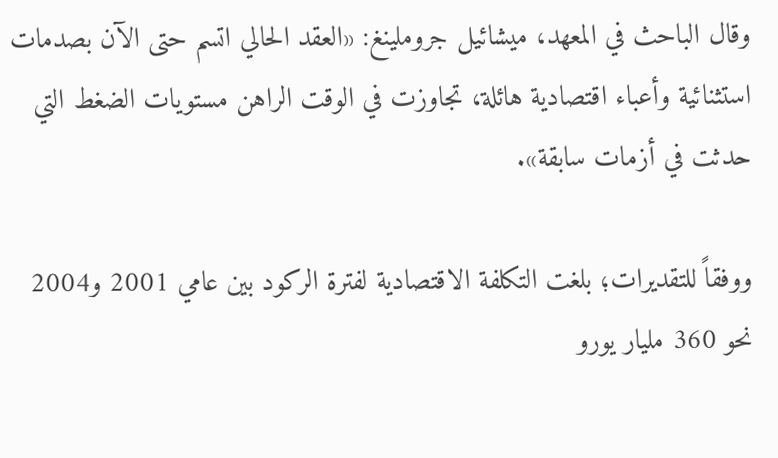وقال الباحث في المعهد، ميشائيل جروملينغ: «العقد الحالي اتسم حتى الآن بصدمات استثنائية وأعباء اقتصادية هائلة، تجاوزت في الوقت الراهن مستويات الضغط التي حدثت في أزمات سابقة».

ووفقاً للتقديرات؛ بلغت التكلفة الاقتصادية لفترة الركود بين عامي 2001 و2004 نحو 360 مليار يورو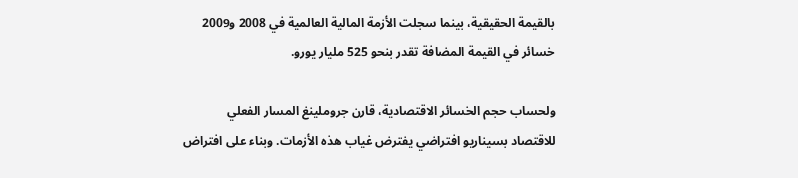بالقيمة الحقيقية، بينما سجلت الأزمة المالية العالمية في 2008 و2009 خسائر في القيمة المضافة تقدر بنحو 525 مليار يورو.

ولحساب حجم الخسائر الاقتصادية، قارن جروملينغ المسار الفعلي للاقتصاد بسيناريو افتراضي يفترض غياب هذه الأزمات. وبناء على افتراض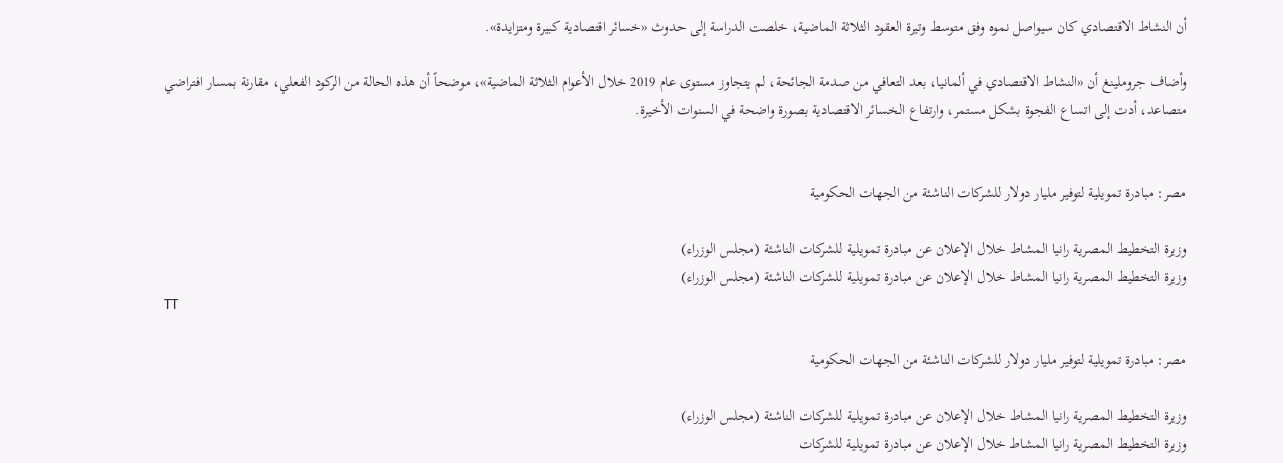أن النشاط الاقتصادي كان سيواصل نموه وفق متوسط وتيرة العقود الثلاثة الماضية، خلصت الدراسة إلى حدوث «خسائر اقتصادية كبيرة ومتزايدة».

وأضاف جروملينغ أن «النشاط الاقتصادي في ألمانيا، بعد التعافي من صدمة الجائحة، لم يتجاوز مستوى عام 2019 خلال الأعوام الثلاثة الماضية»، موضحاً أن هذه الحالة من الركود الفعلي، مقارنة بمسار افتراضي متصاعد، أدت إلى اتساع الفجوة بشكل مستمر، وارتفاع الخسائر الاقتصادية بصورة واضحة في السنوات الأخيرة.


مصر: مبادرة تمويلية لتوفير مليار دولار للشركات الناشئة من الجهات الحكومية

وزيرة التخطيط المصرية رانيا المشاط خلال الإعلان عن مبادرة تمويلية للشركات الناشئة (مجلس الوزراء)
وزيرة التخطيط المصرية رانيا المشاط خلال الإعلان عن مبادرة تمويلية للشركات الناشئة (مجلس الوزراء)
TT

مصر: مبادرة تمويلية لتوفير مليار دولار للشركات الناشئة من الجهات الحكومية

وزيرة التخطيط المصرية رانيا المشاط خلال الإعلان عن مبادرة تمويلية للشركات الناشئة (مجلس الوزراء)
وزيرة التخطيط المصرية رانيا المشاط خلال الإعلان عن مبادرة تمويلية للشركات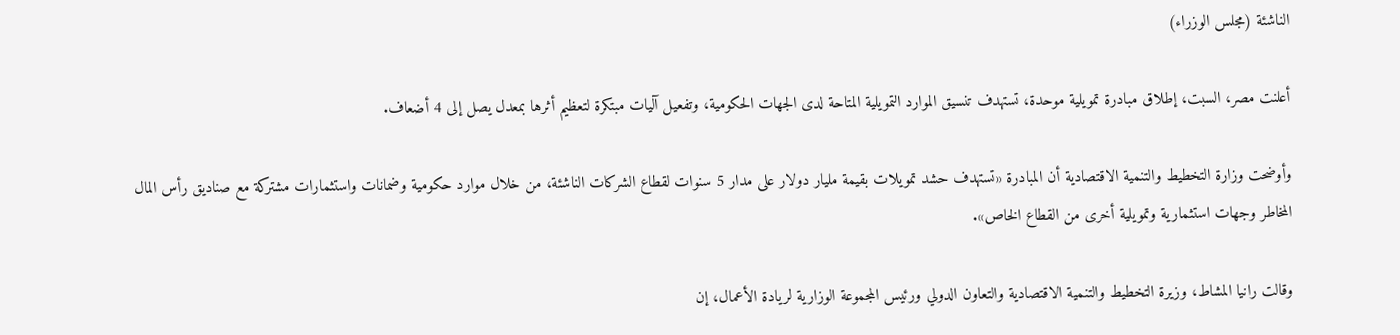الناشئة (مجلس الوزراء)

أعلنت مصر، السبت، إطلاق مبادرة تمويلية موحدة، تستهدف تنسيق الموارد التمويلية المتاحة لدى الجهات الحكومية، وتفعيل آليات مبتكرة لتعظيم أثرها بمعدل يصل إلى 4 أضعاف.

وأوضحت وزارة التخطيط والتنمية الاقتصادية أن المبادرة «تستهدف حشد تمويلات بقيمة مليار دولار على مدار 5 سنوات لقطاع الشركات الناشئة، من خلال موارد حكومية وضمانات واستثمارات مشتركة مع صناديق رأس المال المخاطر وجهات استثمارية وتمويلية أخرى من القطاع الخاص».

وقالت رانيا المشاط، وزيرة التخطيط والتنمية الاقتصادية والتعاون الدولي ورئيس المجموعة الوزارية لريادة الأعمال، إن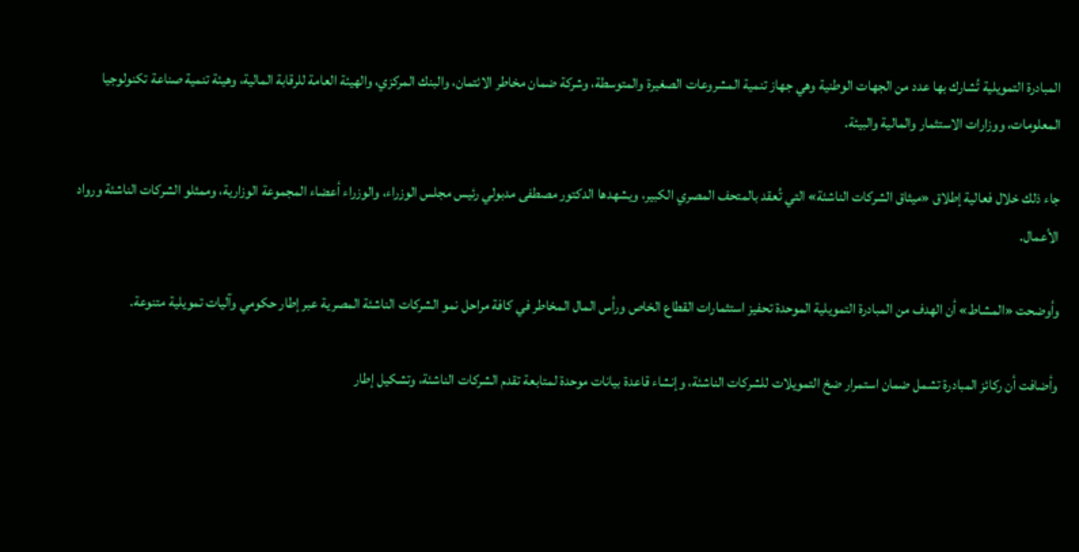المبادرة التمويلية تُشارك بها عدد من الجهات الوطنية وهي جهاز تنمية المشروعات الصغيرة والمتوسطة، وشركة ضمان مخاطر الائتمان، والبنك المركزي، والهيئة العامة للرقابة المالية، وهيئة تنمية صناعة تكنولوجيا المعلومات، ووزارات الاستثمار والمالية والبيئة.

جاء ذلك خلال فعالية إطلاق «ميثاق الشركات الناشئة» التي تُعقد بالمتحف المصري الكبير، ويشهدها الدكتور مصطفى مدبولي رئيس مجلس الوزراء، والوزراء أعضاء المجموعة الوزارية، وممثلو الشركات الناشئة ورواد الأعمال.

وأوضحت «المشاط» أن الهدف من المبادرة التمويلية الموحدة تحفيز استثمارات القطاع الخاص ورأس المال المخاطر في كافة مراحل نمو الشركات الناشئة المصرية عبر إطار حكومي وآليات تمويلية متنوعة.

وأضافت أن ركائز المبادرة تشمل ضمان استمرار ضخ التمويلات للشركات الناشئة، وإنشاء قاعدة بيانات موحدة لمتابعة تقدم الشركات الناشئة، وتشكيل إطار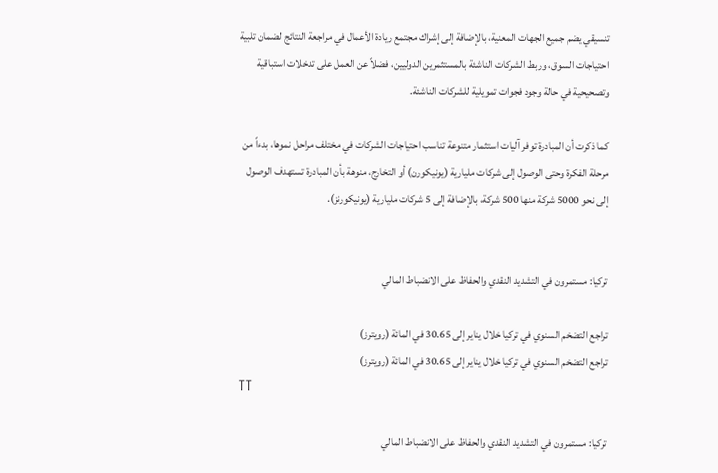تنسيقي يضم جميع الجهات المعنية، بالإضافة إلى إشراك مجتمع ريادة الأعمال في مراجعة النتائج لضمان تلبية احتياجات السوق، وربط الشركات الناشئة بالمستثمرين الدوليين، فضلاً عن العمل على تدخلات استباقية وتصحيحية في حالة وجود فجوات تمويلية للشركات الناشئة.

كما ذكرت أن المبادرة توفر آليات استثمار متنوعة تناسب احتياجات الشركات في مختلف مراحل نموها، بدءاً من مرحلة الفكرة وحتى الوصول إلى شركات مليارية (يونيكورن) أو التخارج، منوهة بأن المبادرة تستهدف الوصول إلى نحو 5000 شركة منها 500 شركة، بالإضافة إلى 5 شركات مليارية (يونيكورنز).


تركيا: مستمرون في التشديد النقدي والحفاظ على الانضباط المالي

تراجع التضخم السنوي في تركيا خلال يناير إلى 30.65 في المائة (رويترز)
تراجع التضخم السنوي في تركيا خلال يناير إلى 30.65 في المائة (رويترز)
TT

تركيا: مستمرون في التشديد النقدي والحفاظ على الانضباط المالي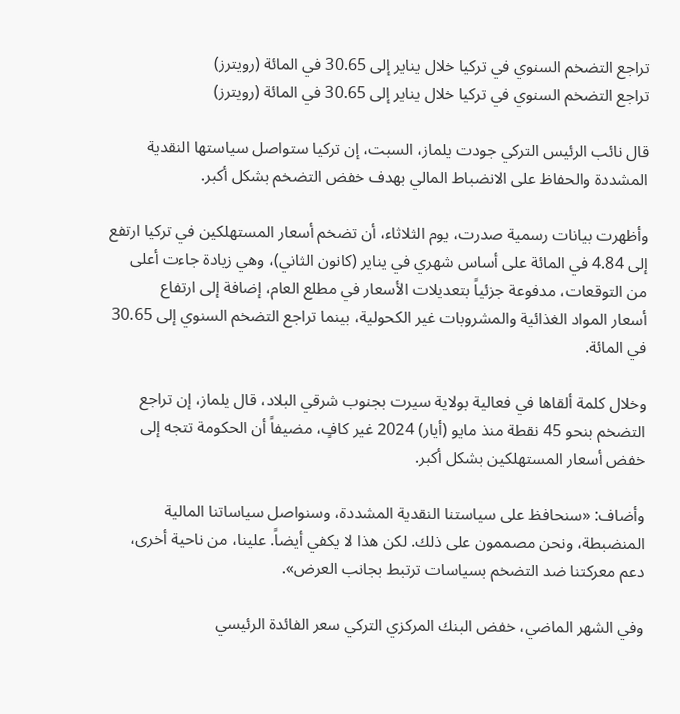تراجع التضخم السنوي في تركيا خلال يناير إلى 30.65 في المائة (رويترز)
تراجع التضخم السنوي في تركيا خلال يناير إلى 30.65 في المائة (رويترز)

قال نائب الرئيس التركي جودت يلماز، السبت، إن تركيا ستواصل سياستها النقدية المشددة والحفاظ على الانضباط المالي بهدف خفض التضخم بشكل أكبر.

وأظهرت بيانات رسمية صدرت، يوم الثلاثاء، أن تضخم أسعار المستهلكين في تركيا ارتفع إلى 4.84 في المائة على أساس شهري في يناير (كانون الثاني)، وهي زيادة جاءت أعلى من التوقعات، مدفوعة جزئياً بتعديلات الأسعار في ‌مطلع العام، ‌إضافة إلى ارتفاع أسعار ‌المواد الغذائية والمشروبات غير ‌الكحولية، بينما تراجع التضخم السنوي إلى 30.65 في المائة.

وخلال كلمة ألقاها في فعالية بولاية سيرت بجنوب شرقي البلاد، قال يلماز، إن تراجع التضخم بنحو 45 نقطة منذ مايو (أيار) 2024 غير كافٍ، مضيفاً أن الحكومة تتجه إلى خفض أسعار المستهلكين بشكل أكبر.

وأضاف: «سنحافظ على سياستنا ‌النقدية المشددة، وسنواصل سياساتنا المالية المنضبطة، ونحن مصممون على ذلك. لكن هذا لا يكفي أيضاً. علينا، من ناحية أخرى، دعم معركتنا ضد التضخم بسياسات ترتبط بجانب العرض».

وفي الشهر الماضي، خفض البنك المركزي التركي سعر الفائدة الرئيسي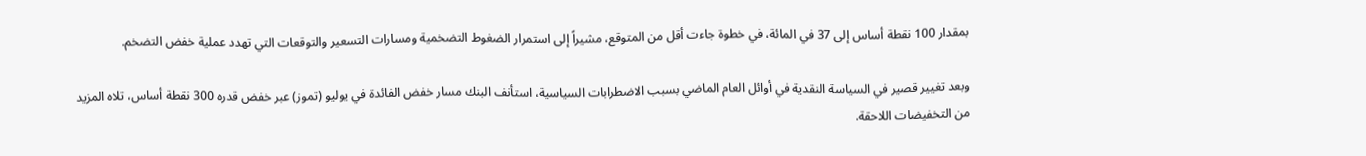بمقدار 100 نقطة أساس إلى 37 في المائة، في خطوة جاءت أقل من المتوقع، مشيراً إلى استمرار الضغوط التضخمية ومسارات التسعير والتوقعات التي تهدد عملية خفض التضخم.

وبعد تغيير قصير في السياسة النقدية في أوائل العام الماضي بسبب الاضطرابات السياسية، استأنف البنك مسار خفض الفائدة في يوليو (تموز) عبر خفض قدره 300 نقطة أساس، تلاه المزيد من التخفيضات اللاحقة.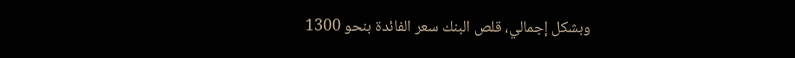وبشكل إجمالي، قلص البنك سعر الفائدة بنحو 1300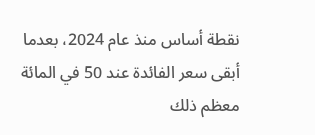نقطة أساس منذ عام 2024، بعدما أبقى سعر الفائدة عند ‌50 في المائة معظم ذلك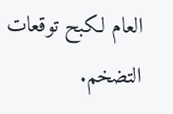العام لكبح توقعات التضخم.